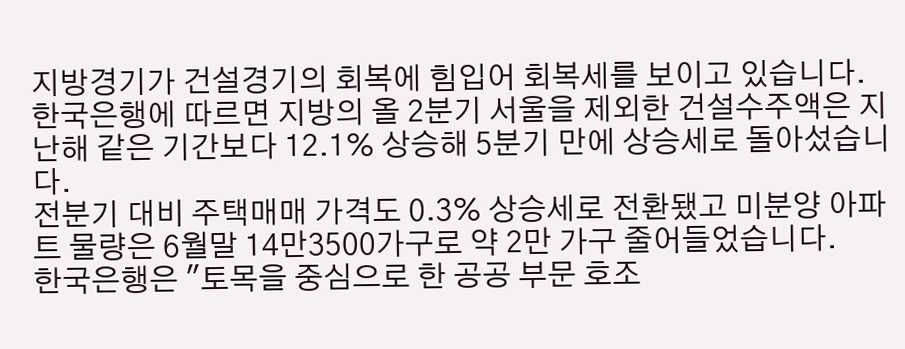지방경기가 건설경기의 회복에 힘입어 회복세를 보이고 있습니다.
한국은행에 따르면 지방의 올 2분기 서울을 제외한 건설수주액은 지난해 같은 기간보다 12.1% 상승해 5분기 만에 상승세로 돌아섰습니다.
전분기 대비 주택매매 가격도 0.3% 상승세로 전환됐고 미분양 아파트 물량은 6월말 14만3500가구로 약 2만 가구 줄어들었습니다.
한국은행은 "토목을 중심으로 한 공공 부문 호조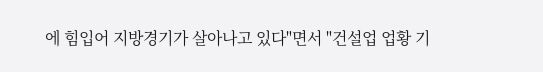에 힘입어 지방경기가 살아나고 있다"면서 "건설업 업황 기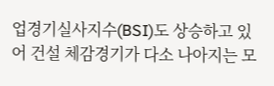업경기실사지수(BSI)도 상승하고 있어 건설 체감경기가 다소 나아지는 모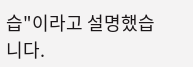습"이라고 설명했습니다.